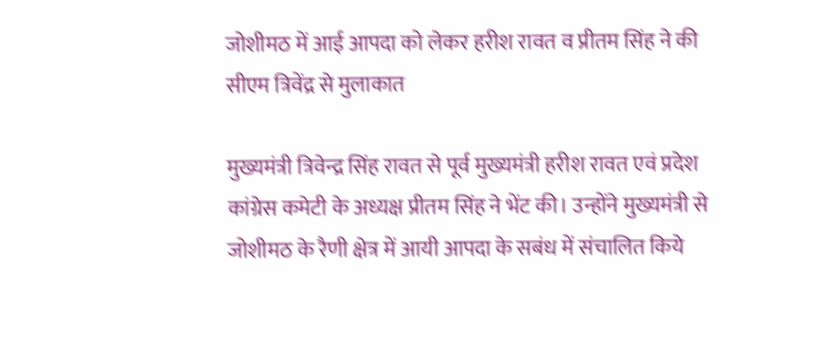जोशीमठ में आई आपदा को लेकर हरीश रावत व प्रीतम सिंह ने की सीएम त्रिवेंद्र से मुलाकात

मुख्यमंत्री त्रिवेन्द्र सिंह रावत से पूर्व मुख्यमंत्री हरीश रावत एवं प्रदेश कांग्रेस कमेटी के अध्यक्ष प्रीतम सिंह ने भेंट की। उन्होंने मुख्यमंत्री से जोशीमठ के रैणी क्षेत्र में आयी आपदा के सबंध में संचालित किये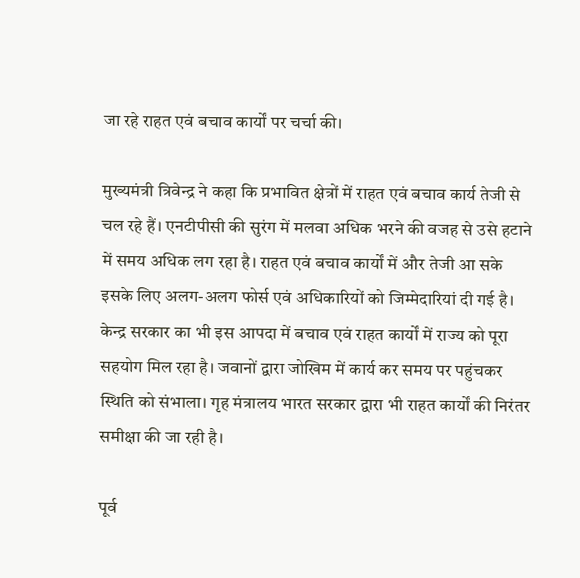जा रहे राहत एवं बचाव कार्यों पर चर्चा की।

मुख्यमंत्री त्रिवेन्द्र ने कहा कि प्रभावित क्षेत्रों में राहत एवं बचाव कार्य तेजी से चल रहे हैं। एनटीपीसी की सुरंग में मलवा अधिक भरने की वजह से उसे हटाने में समय अधिक लग रहा है। राहत एवं बचाव कार्यों में और तेजी आ सके इसके लिए अलग-अलग फोर्स एवं अधिकारियों को जिम्मेदारियां दी गई है। केन्द्र सरकार का भी इस आपदा में बचाव एवं राहत कार्यों में राज्य को पूरा सहयोग मिल रहा है। जवानों द्वारा जोखिम में कार्य कर समय पर पहुंचकर स्थिति को संभाला। गृह मंत्रालय भारत सरकार द्वारा भी राहत कार्यों की निरंतर समीक्षा की जा रही है।

पूर्व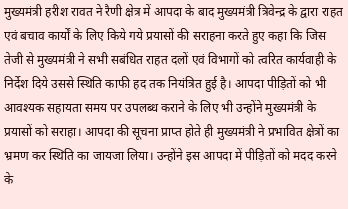मुख्यमंत्री हरीश रावत ने रैणी क्षेत्र में आपदा के बाद मुख्यमंत्री त्रिवेन्द्र के द्वारा राहत एवं बचाव कार्यों के लिए किये गये प्रयासों की सराहना करते हुए कहा कि जिस तेजी से मुख्यमंत्री ने सभी सबंधित राहत दलों एवं विभागों को त्वरित कार्यवाही के निर्देश दिये उससे स्थिति काफी हद तक नियंत्रित हुई है। आपदा पीड़ितों को भी आवश्यक सहायता समय पर उपलब्ध कराने के लिए भी उन्होंने मुख्यमंत्री के प्रयासों को सराहा। आपदा की सूचना प्राप्त होते ही मुख्यमंत्री ने प्रभावित क्षेत्रों का भ्रमण कर स्थिति का जायजा लिया। उन्होंने इस आपदा में पीड़ितों को मदद करने के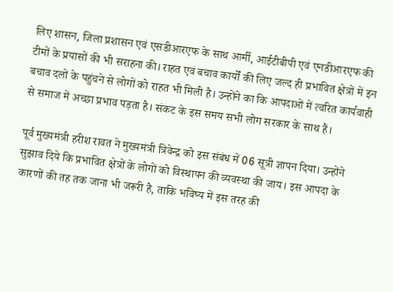लिए शासन, जिला प्रशासन एवं एसडीआरएफ के साथ आर्मी, आईटीबीपी एवं एनडीआरएफ की टीमों के प्रयासों की भी सराहना की। राहत एवं बचाव कार्यों की लिए जल्द ही प्रभावित क्षेत्रों में इन बचाव दलों के पहुंचने से लोगों को राहत भी मिली है। उन्होंने का कि आपदाओं में त्वरित कार्यवाही से समाज में अच्छा प्रभाव पड़ता है। संकट के इस समय सभी लोग सरकार के साथ हैं।

पूर्व मुख्यमंत्री हरीश रावत ने मुख्यमंत्री त्रिवेन्द्र को इस संबंध में 06 सूत्री ज्ञापन दिया। उन्होंने सुझाव दिये कि प्रभावित क्षेत्रों के लोगों को विस्थापन की व्यवस्था की जाय। इस आपदा के कारणों की तह तक जाना भी जरूरी है, ताकि भविष्य में इस तरह की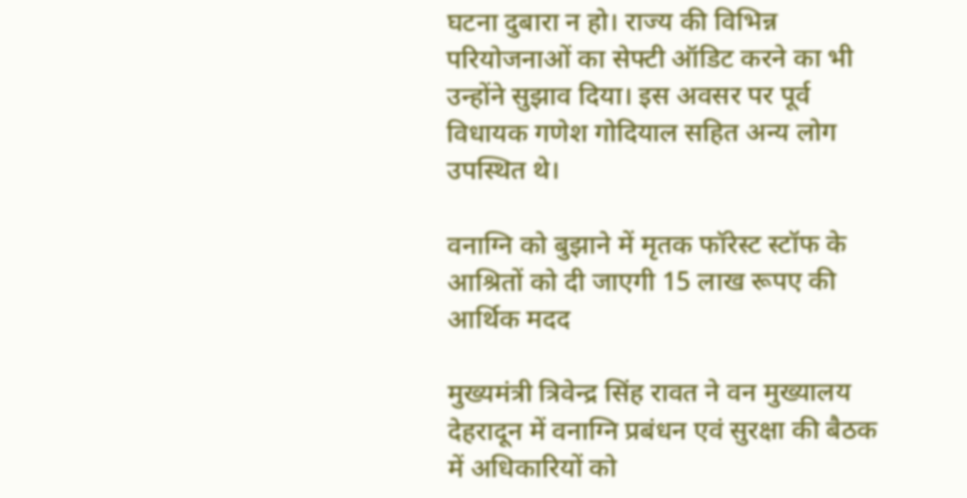घटना दुबारा न हो। राज्य की विभिन्न परियोजनाओं का सेफ्टी ऑडिट करने का भी उन्होंने सुझाव दिया। इस अवसर पर पूर्व विधायक गणेश गोदियाल सहित अन्य लोग उपस्थित थे।

वनाग्नि को बुझाने में मृतक फॉरेस्ट स्टॉफ के आश्रितों को दी जाएगी 15 लाख रूपए की आर्थिक मदद

मुख्यमंत्री त्रिवेन्द्र सिंह रावत ने वन मुख्यालय देहरादून में वनाग्नि प्रबंधन एवं सुरक्षा की बैठक में अधिकारियों को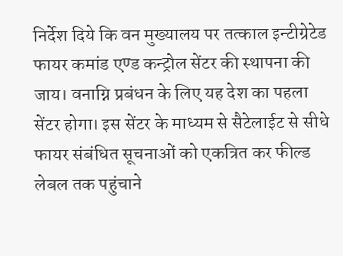निर्देश दिये कि वन मुख्यालय पर तत्काल इन्टीग्रेटेड फायर कमांड एण्ड कन्ट्रोल सेंटर की स्थापना की जाय। वनाग्नि प्रबंधन के लिए यह देश का पहला सेंटर होगा। इस सेंटर के माध्यम से सैटेलाईट से सीधे फायर संबंधित सूचनाओं को एकत्रित कर फील्ड लेबल तक पहुंचाने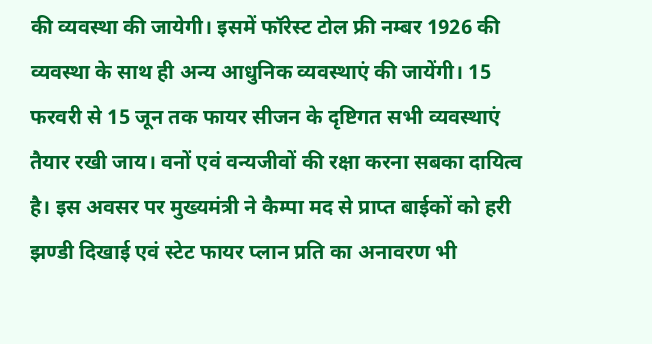की व्यवस्था की जायेगी। इसमें फॉरेस्ट टोल फ्री नम्बर 1926 की व्यवस्था के साथ ही अन्य आधुनिक व्यवस्थाएं की जायेंगी। 15 फरवरी से 15 जून तक फायर सीजन के दृष्टिगत सभी व्यवस्थाएं तैयार रखी जाय। वनों एवं वन्यजीवों की रक्षा करना सबका दायित्व है। इस अवसर पर मुख्यमंत्री ने कैम्पा मद से प्राप्त बाईकों को हरी झण्डी दिखाई एवं स्टेट फायर प्लान प्रति का अनावरण भी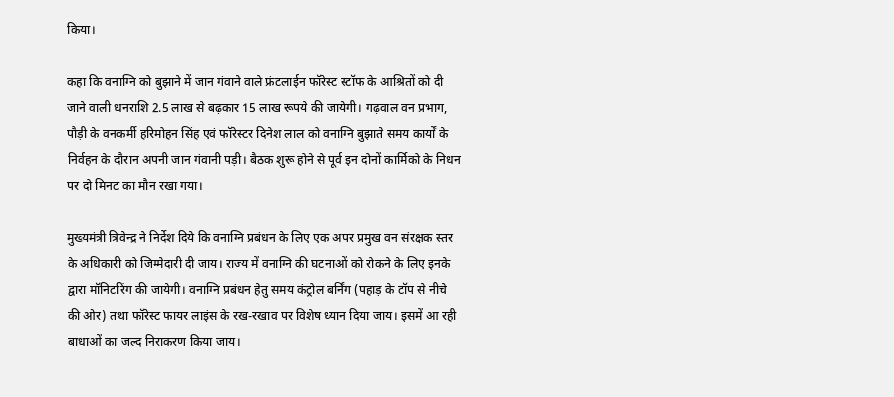किया।

कहा कि वनाग्नि को बुझाने में जान गंवाने वाले फ्रंटलाईन फॉरेस्ट स्टॉफ के आश्रितों को दी जाने वाली धनराशि 2.5 लाख से बढ़कार 15 लाख रूपये की जायेगी। गढ़वाल वन प्रभाग, पौड़ी के वनकर्मी हरिमोहन सिंह एवं फॉरेस्टर दिनेश लाल को वनाग्नि बुझाते समय कार्यों के निर्वहन के दौरान अपनी जान गंवानी पड़ी। बैठक शुरू होने से पूर्व इन दोनों कार्मिको के निधन पर दो मिनट का मौन रखा गया।

मुख्यमंत्री त्रिवेन्द्र ने निर्देश दिये कि वनाग्नि प्रबंधन के लिए एक अपर प्रमुख वन संरक्षक स्तर के अधिकारी को जिम्मेदारी दी जाय। राज्य में वनाग्नि की घटनाओं को रोकने के लिए इनके द्वारा मॉनिटरिंग की जायेगी। वनाग्नि प्रबंधन हेतु समय कंट्रोल बर्निंग (पहाड़ के टॉप से नीचे की ओर) तथा फॉरेस्ट फायर लाइंस के रख-रखाव पर विशेष ध्यान दिया जाय। इसमें आ रही बाधाओं का जल्द निराकरण किया जाय।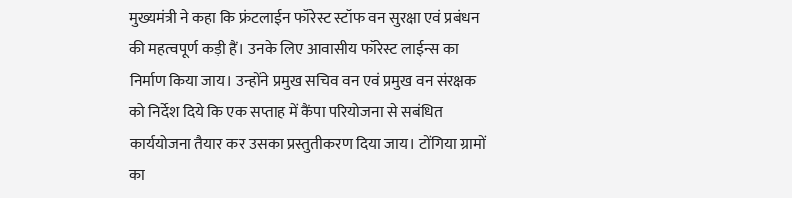मुख्यमंत्री ने कहा कि फ्रंटलाईन फॉरेस्ट स्टॉफ वन सुरक्षा एवं प्रबंधन की महत्वपूर्ण कड़ी हैं। उनके लिए आवासीय फॉरेस्ट लाईन्स का निर्माण किया जाय। उन्होंने प्रमुख सचिव वन एवं प्रमुख वन संरक्षक को निर्देश दिये कि एक सप्ताह में कैंपा परियोजना से सबंधित कार्ययोजना तैयार कर उसका प्रस्तुतीकरण दिया जाय। टोंगिया ग्रामों का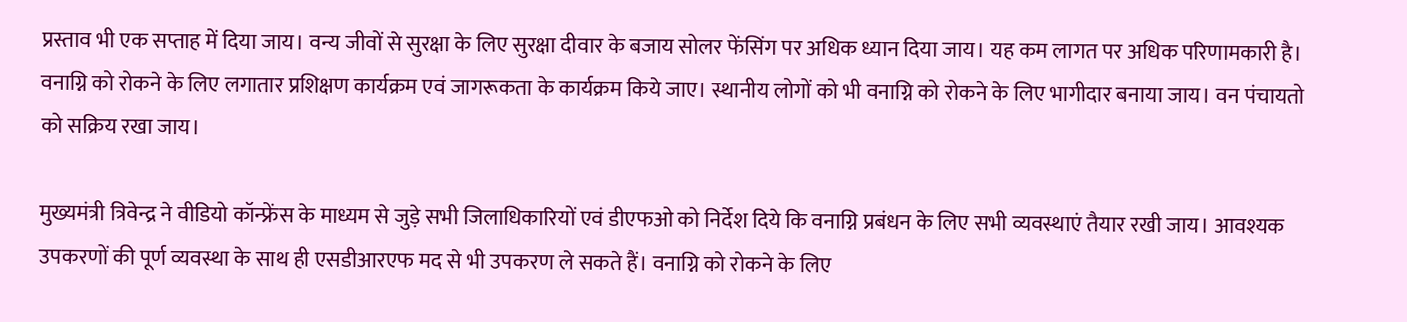प्रस्ताव भी एक सप्ताह में दिया जाय। वन्य जीवों से सुरक्षा के लिए सुरक्षा दीवार के बजाय सोलर फेंसिंग पर अधिक ध्यान दिया जाय। यह कम लागत पर अधिक परिणामकारी है। वनाग्नि को रोकने के लिए लगातार प्रशिक्षण कार्यक्रम एवं जागरूकता के कार्यक्रम किये जाए। स्थानीय लोगों को भी वनाग्नि को रोकने के लिए भागीदार बनाया जाय। वन पंचायतो को सक्रिय रखा जाय।

मुख्यमंत्री त्रिवेन्द्र ने वीडियो कॉन्फ्रेंस के माध्यम से जुड़े सभी जिलाधिकारियों एवं डीएफओ को निर्देश दिये कि वनाग्नि प्रबंधन के लिए सभी व्यवस्थाएं तैयार रखी जाय। आवश्यक उपकरणों की पूर्ण व्यवस्था के साथ ही एसडीआरएफ मद से भी उपकरण ले सकते हैं। वनाग्नि को रोकने के लिए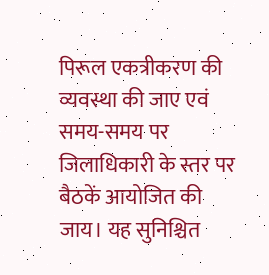पिरूल एकत्रीकरण की व्यवस्था की जाए एवं समय-समय पर जिलाधिकारी के स्तर पर बैठकें आयोजित की जाय। यह सुनिश्चित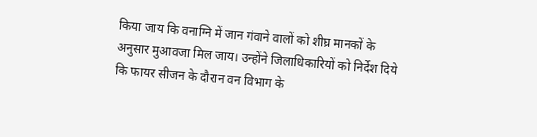किया जाय कि वनाग्नि में जान गंवाने वालों को शीघ्र मानकों के अनुसार मुआवजा मिल जाय। उन्होंने जिलाधिकारियों को निर्देश दिये कि फायर सीजन के दौरान वन विभाग के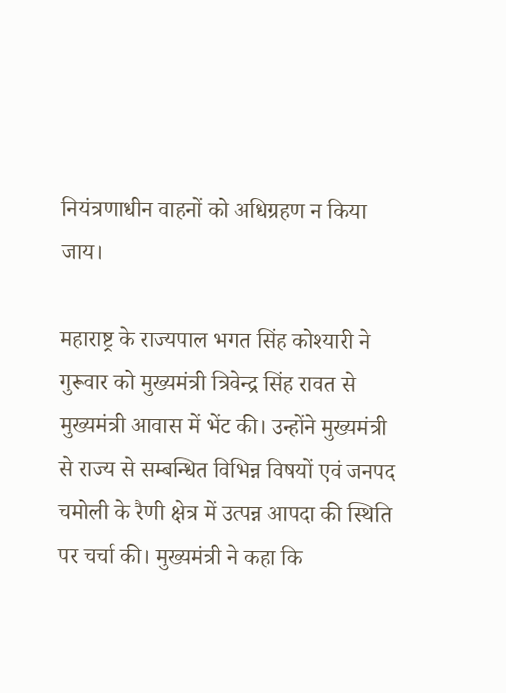नियंत्रणाधीन वाहनों को अधिग्रहण न किया जाय।

महाराष्ट्र के राज्यपाल भगत सिंह कोश्यारी ने गुरूवार को मुख्यमंत्री त्रिवेन्द्र सिंह रावत से मुख्यमंत्री आवास में भेंट की। उन्होंने मुख्यमंत्री से राज्य से सम्बन्धित विभिन्न विषयों एवं जनपद चमोली के रैणी क्षेत्र में उत्पन्न आपदा की स्थिति पर चर्चा की। मुख्यमंत्री ने कहा कि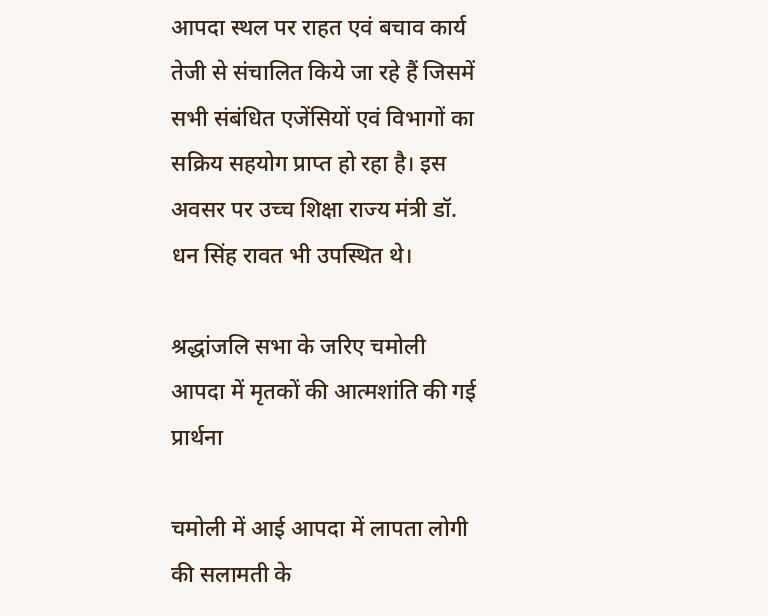आपदा स्थल पर राहत एवं बचाव कार्य तेजी से संचालित किये जा रहे हैं जिसमें सभी संबंधित एजेंसियों एवं विभागों का सक्रिय सहयोग प्राप्त हो रहा है। इस अवसर पर उच्च शिक्षा राज्य मंत्री डॉ. धन सिंह रावत भी उपस्थित थे।

श्रद्धांजलि सभा के जरिए चमोली आपदा में मृतकों की आत्मशांति की गई प्रार्थना

चमोली में आई आपदा में लापता लोगी की सलामती के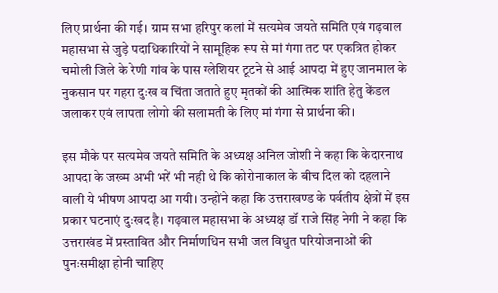लिए प्रार्थना की गई। ग्राम सभा हरिपुर कलां में सत्यमेव जयते समिति एवं गढ़वाल महासभा से जुड़े पदाधिकारियों ने सामूहिक रूप से मां गंगा तट पर एकत्रित होकर चमोली जिले के रेणी गांव के पास ग्लेशियर टूटने से आई आपदा में हुए जानमाल के नुकसान पर गहरा दुःख व चिंता जताते हुए मृतकों की आत्मिक शांति हेतु केंडल जलाकर एवं लापता लोगो की सलामती के लिए मां गंगा से प्रार्थना की।

इस मौके पर सत्यमेव जयते समिति के अध्यक्ष अनिल जोशी ने कहा कि केदारनाथ आपदा के जख्म अभी भरें भी नही थे कि कोरोनाकाल के बीच दिल को दहलाने वाली ये भीषण आपदा आ गयी। उन्होंने कहा कि उत्तराखण्ड के पर्वतीय क्षेत्रों में इस प्रकार घटनाएं दुःखद है। गढ़वाल महासभा के अध्यक्ष डॉ राजे सिंह नेगी ने कहा कि उत्तराखंड में प्रस्तावित और निर्माणधिन सभी जल विधुत परियोजनाओं की पुनःसमीक्षा होनी चाहिए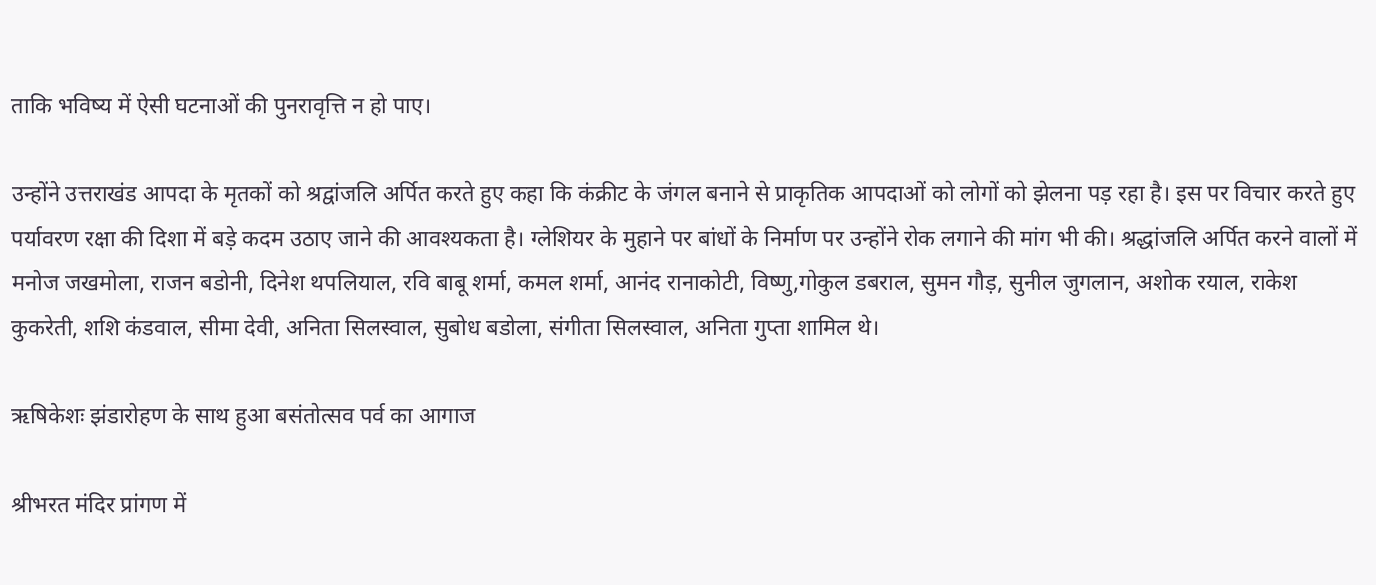ताकि भविष्य में ऐसी घटनाओं की पुनरावृत्ति न हो पाए।

उन्होंने उत्तराखंड आपदा के मृतकों को श्रद्वांजलि अर्पित करते हुए कहा कि कंक्रीट के जंगल बनाने से प्राकृतिक आपदाओं को लोगों को झेलना पड़ रहा है। इस पर विचार करते हुए पर्यावरण रक्षा की दिशा में बड़े कदम उठाए जाने की आवश्यकता है। ग्लेशियर के मुहाने पर बांधों के निर्माण पर उन्होंने रोक लगाने की मांग भी की। श्रद्धांजलि अर्पित करने वालों में मनोज जखमोला, राजन बडोनी, दिनेश थपलियाल, रवि बाबू शर्मा, कमल शर्मा, आनंद रानाकोटी, विष्णु,गोकुल डबराल, सुमन गौड़, सुनील जुगलान, अशोक रयाल, राकेश कुकरेती, शशि कंडवाल, सीमा देवी, अनिता सिलस्वाल, सुबोध बडोला, संगीता सिलस्वाल, अनिता गुप्ता शामिल थे।

ऋषिकेशः झंडारोहण के साथ हुआ बसंतोत्सव पर्व का आगाज

श्रीभरत मंदिर प्रांगण में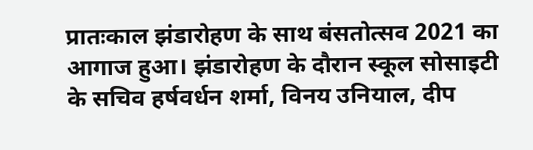प्रातःकाल झंडारोहण के साथ बंसतोत्सव 2021 का आगाज हुआ। झंडारोहण के दौरान स्कूल सोसाइटी के सचिव हर्षवर्धन शर्मा, विनय उनियाल, दीप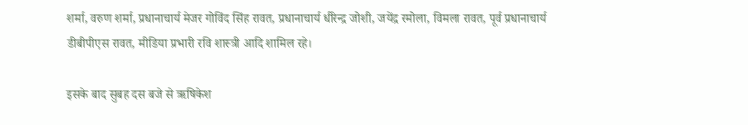शर्मा, वरुण शर्मा, प्रधानाचार्य मेजर गोविंद सिंह रावत, प्रधानाचार्य धीरेन्द्र जोशी, जयेंद्र रमोला, विमला रावत, पूर्व प्रधानाचार्य डीबीपीएस रावत, मीडिया प्रभारी रवि शास्त्री आदि शामिल रहे।

इसके बाद सुबह दस बजे से ऋषिकेश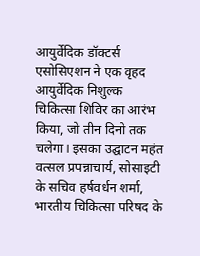आयुर्वेदिक डॉक्टर्स एसोसिएशन ने एक वृहद आयुर्वेदिक निशुल्क चिकित्सा शिविर का आरंभ किया, जो तीन दिनो तक चलेगा। इसका उद्घाटन महंत वत्सल प्रपन्नाचार्य, सोसाइटी के सचिव हर्षवर्धन शर्मा, भारतीय चिकित्सा परिषद के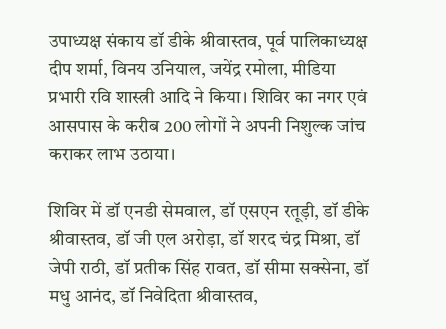उपाध्यक्ष संकाय डॉ डीके श्रीवास्तव, पूर्व पालिकाध्यक्ष दीप शर्मा, विनय उनियाल, जयेंद्र रमोला, मीडिया प्रभारी रवि शास्त्री आदि ने किया। शिविर का नगर एवं आसपास के करीब 200 लोगों ने अपनी निशुल्क जांच कराकर लाभ उठाया।

शिविर में डॉ एनडी सेमवाल, डॉ एसएन रतूड़ी, डॉ डीके श्रीवास्तव, डॉ जी एल अरोड़ा, डॉ शरद चंद्र मिश्रा, डॉ जेपी राठी, डॉ प्रतीक सिंह रावत, डॉ सीमा सक्सेना, डॉ मधु आनंद, डॉ निवेदिता श्रीवास्तव,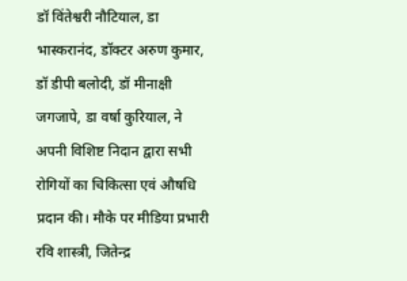डॉ विंतेश्वरी नौटियाल, डा भास्करानंद, डॉक्टर अरुण कुमार, डॉ डीपी बलोदी, डॉ मीनाक्षी जगजापे, डा वर्षा कुरियाल, ने अपनी विशिष्ट निदान द्वारा सभी रोगियों का चिकित्सा एवं औषधि प्रदान की। मौके पर मीडिया प्रभारी रवि शास्त्री, जितेन्द्र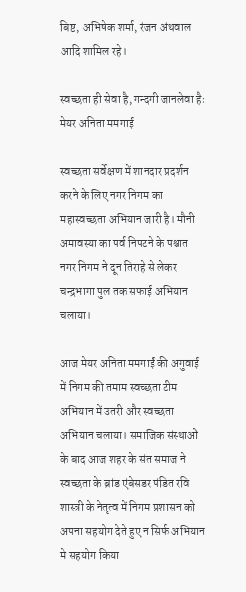बिष्ट, अभिषेक शर्मा, रंजन अंथवाल आदि शामिल रहे।

स्वच्छता ही सेवा है, गन्दगी जानलेवा हैः मेयर अनिता ममगाई

स्वच्छता सर्वेक्षण में शानदार प्रदर्शन करने के लिए नगर निगम का महास्वच्छता अभियान जारी है। मौनी अमावस्या का पर्व निपटने के पश्चात नगर निगम ने दून तिराहे से लेकर चन्द्रभागा पुल तक सफाई अभियान चलाया।

आज मेयर अनिता ममगाईं की अगुवाई में निगम की तमाम स्वच्छता टीम अभियान में उतरी और स्वच्छता अभियान चलाया। समाजिक संस्थाओं के बाद आज शहर के संत समाज ने स्वच्छता के ब्रांड एंबेसडर पंडित रवि शास्त्री के नेतृत्व में निगम प्रशासन को अपना सहयोग देते हुए न सिर्फ अभियान मे सहयोग किया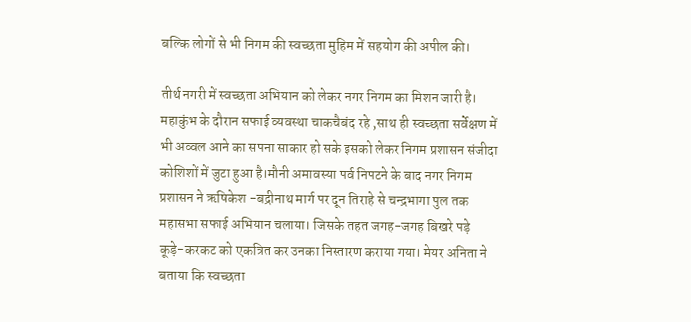बल्कि लोगों से भी निगम की स्वच्छता मुहिम में सहयोग की अपील की।

तीर्थ नगरी में स्वच्छता अभियान को लेकर नगर निगम का मिशन जारी है। महाकुंभ के दौरान सफाई व्यवस्था चाकचैबंद रहे ,साथ ही स्वच्छता सर्वेक्षण में भी अव्वल आने का सपना साकार हो सके इसको लेकर निगम प्रशासन संजीदा कोशिशों में जुटा हुआ है।मौनी अमावस्या पर्व निपटने के बाद नगर निगम प्रशासन ने ऋषिकेश -बद्रीनाथ मार्ग पर दून तिराहे से चन्द्रभागा पुल तक महासभा सफाई अभियान चलाया। जिसके तहत जगह-जगह बिखरे पड़े कूड़े-करकट को एकत्रित कर उनका निस्तारण कराया गया। मेयर अनिता ने बताया कि स्वच्छता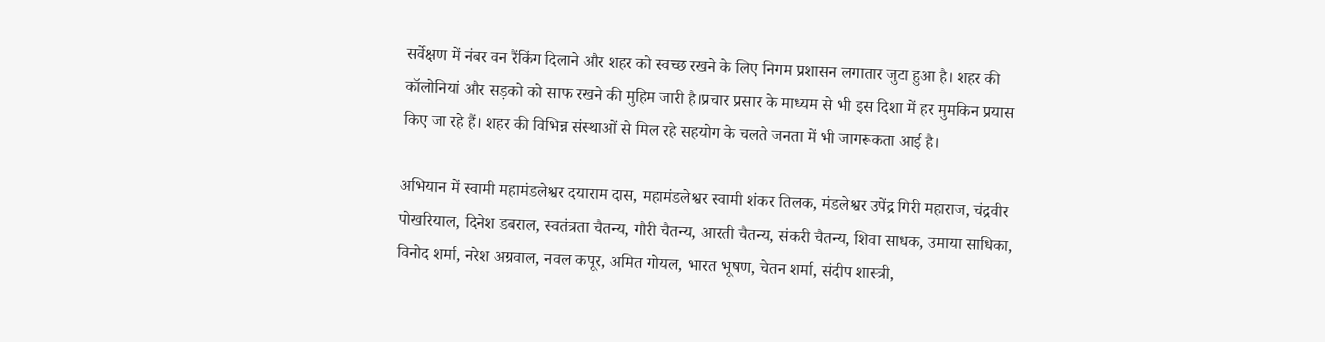सर्वेक्षण में नंबर वन रैंकिंग दिलाने और शहर को स्वच्छ रखने के लिए निगम प्रशासन लगातार जुटा हुआ है। शहर की कॉलोनियां और सड़को को साफ रखने की मुहिम जारी है।प्रचार प्रसार के माध्यम से भी इस दिशा में हर मुमकिन प्रयास किए जा रहे हैं। शहर की विभिन्न संस्थाओं से मिल रहे सहयोग के चलते जनता में भी जागरूकता आई है।

अभियान में स्वामी महामंडलेश्वर दयाराम दास, महामंडलेश्वर स्वामी शंकर तिलक, मंडलेश्वर उपेंद्र गिरी महाराज, चंद्रवीर पोखरियाल, दिनेश डबराल, स्वतंत्रता चैतन्य, गौरी चैतन्य, आरती चैतन्य, संकरी चैतन्य, शिवा साधक, उमाया साधिका, विनोद शर्मा, नरेश अग्रवाल, नवल कपूर, अमित गोयल, भारत भूषण, चेतन शर्मा, संदीप शास्त्री,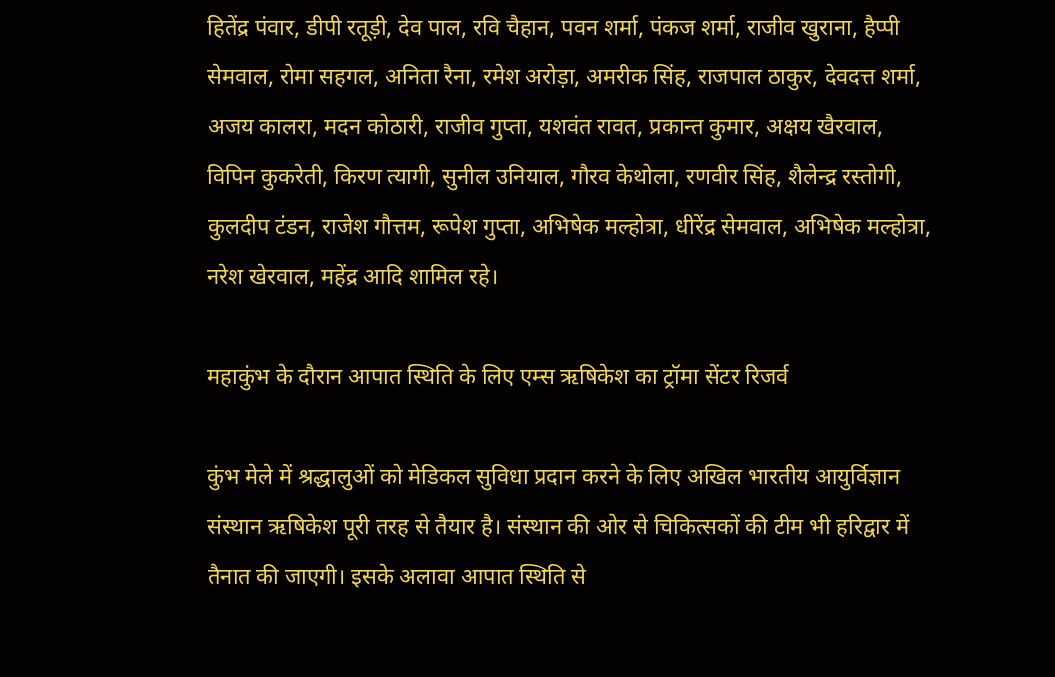हितेंद्र पंवार, डीपी रतूड़ी, देव पाल, रवि चैहान, पवन शर्मा, पंकज शर्मा, राजीव खुराना, हैप्पी सेमवाल, रोमा सहगल, अनिता रैना, रमेश अरोड़ा, अमरीक सिंह, राजपाल ठाकुर, देवदत्त शर्मा, अजय कालरा, मदन कोठारी, राजीव गुप्ता, यशवंत रावत, प्रकान्त कुमार, अक्षय खैरवाल, विपिन कुकरेती, किरण त्यागी, सुनील उनियाल, गौरव केथोला, रणवीर सिंह, शैलेन्द्र रस्तोगी, कुलदीप टंडन, राजेश गौत्तम, रूपेश गुप्ता, अभिषेक मल्होत्रा, धीरेंद्र सेमवाल, अभिषेक मल्होत्रा, नरेश खेरवाल, महेंद्र आदि शामिल रहे।

महाकुंभ के दौरान आपात स्थिति के लिए एम्स ऋषिकेश का ट्रॉमा सेंटर रिजर्व

कुंभ मेले में श्रद्धालुओं को मेडिकल सुविधा प्रदान करने के लिए अखिल भारतीय आयुर्विज्ञान संस्थान ऋषिकेश पूरी तरह से तैयार है। संस्थान की ओर से चिकित्सकों की टीम भी हरिद्वार में तैनात की जाएगी। इसके अलावा आपात स्थिति से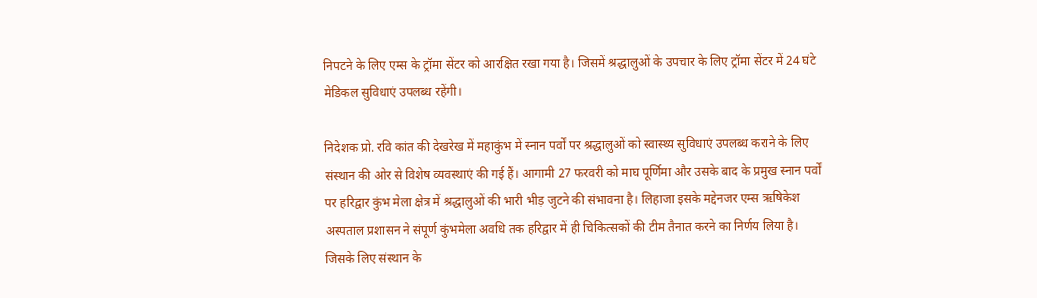निपटने के लिए एम्स के ट्रॉमा सेंटर को आरक्षित रखा गया है। जिसमें श्रद्धालुओं के उपचार के लिए ट्रॉमा सेंटर में 24 घंटे मेडिकल सुविधाएं उपलब्ध रहेंगी।

निदेशक प्रो. रवि कांत की देखरेख में महाकुंभ में स्नान पर्वों पर श्रद्धालुओं को स्वास्थ्य सुविधाएं उपलब्ध कराने के लिए संस्थान की ओर से विशेष व्यवस्थाएं की गई हैं। आगामी 27 फरवरी को माघ पूर्णिमा और उसके बाद के प्रमुख स्नान पर्वों पर हरिद्वार कुंभ मेला क्षेत्र में श्रद्धालुओं की भारी भीड़ जुटने की संभावना है। लिहाजा इसके मद्देनजर एम्स ऋषिकेश अस्पताल प्रशासन ने संपूर्ण कुंभमेला अवधि तक हरिद्वार में ही चिकित्सकों की टीम तैनात करने का निर्णय लिया है। जिसके लिए संस्थान के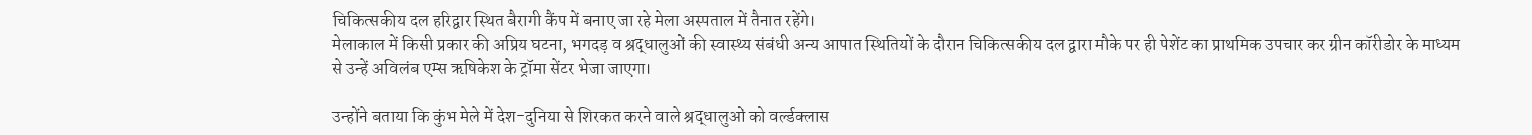चिकित्सकीय दल हरिद्वार स्थित बैरागी कैंप में बनाए जा रहे मेला अस्पताल में तैनात रहेंगे।
मेलाकाल में किसी प्रकार की अप्रिय घटना, भगदड़ व श्रद्धालुओं की स्वास्थ्य संबंधी अन्य आपात स्थितियों के दौरान चिकित्सकीय दल द्वारा मौके पर ही पेशेंट का प्राथमिक उपचार कर ग्रीन कॉरीडोर के माध्यम से उन्हें अविलंब एम्स ऋषिकेश के ट्रॉमा सेंटर भेजा जाएगा।

उन्होंने बताया कि कुंभ मेले में देश-दुनिया से शिरकत करने वाले श्रद्धालुओं को वर्ल्डक्लास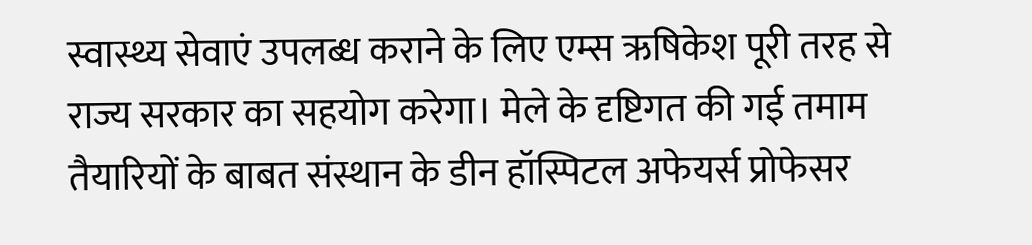स्वास्थ्य सेवाएं उपलब्ध कराने के लिए एम्स ऋषिकेश पूरी तरह से राज्य सरकार का सहयोग करेगा। मेले के दृष्टिगत की गई तमाम तैयारियों के बाबत संस्थान के डीन हॉस्पिटल अफेयर्स प्रोफेसर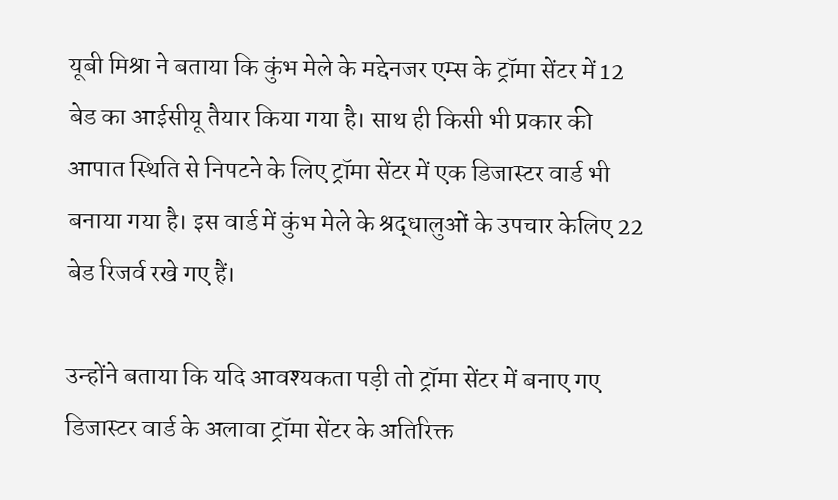यूबी मिश्रा ने बताया कि कुंभ मेले के मद्देनजर एम्स के ट्रॉमा सेंटर में 12 बेड का आईसीयू तैयार किया गया है। साथ ही किसी भी प्रकार की आपात स्थिति से निपटने के लिए ट्रॉमा सेंटर में एक डिजास्टर वार्ड भी बनाया गया है। इस वार्ड में कुंभ मेले के श्रद्धालुओं के उपचार केलिए 22 बेड रिजर्व रखे गए हैं।

उन्होंने बताया कि यदि आवश्यकता पड़ी तो ट्रॉमा सेंटर में बनाए गए डिजास्टर वार्ड के अलावा ट्रॉमा सेंटर के अतिरिक्त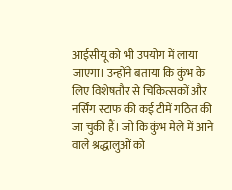आईसीयू को भी उपयोग में लाया जाएगा। उन्होंने बताया कि कुंभ के लिए विशेषतौर से चिकित्सकों और नर्सिंग स्टाफ की कई टीमें गठित की जा चुकी हैं। जो कि कुंभ मेले में आने वाले श्रद्धालुओं को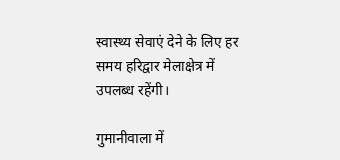स्वास्थ्य सेवाएं देने के लिए हर समय हरिद्वार मेलाक्षेत्र में उपलब्ध रहेंगी।

गुमानीवाला में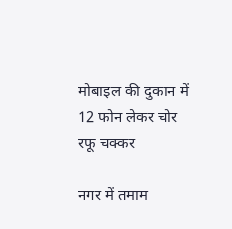मोबाइल की दुकान में 12 फोन लेकर चोर रफू चक्कर

नगर में तमाम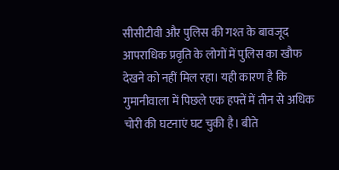सीसीटीवी और पुलिस की गश्त के बावजूद आपराधिक प्रवृति के लोगों में पुलिस का खौफ देखने को नहीं मिल रहा। यही कारण है कि गुमानीवाला में पिछले एक हफ्तें में तीन से अधिक चोरी की घटनाएं घट चुकी है। बीते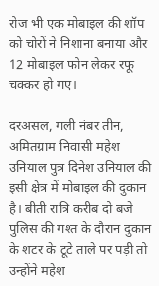रोज भी एक मोबाइल की शॉप को चोरों ने निशाना बनाया और 12 मोबाइल फोन लेकर रफू चक्कर हो गए।

दरअसल, गली नंबर तीन, अमितग्राम निवासी महेश उनियाल पुत्र दिनेश उनियाल की इसी क्षेत्र में मोबाइल की दुकान है। बीती रात्रि करीब दो बजे पुलिस की गश्त के दौरान दुकान के शटर के टूटे ताले पर पड़ी तो उन्होंने महेश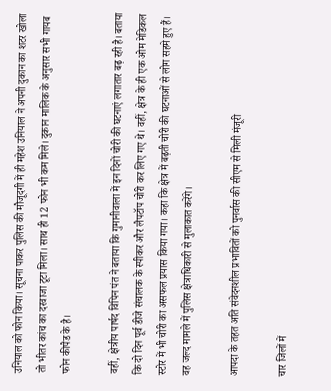उनियाल को फोन किया। सूचना पाकर पुलिस की मौजूदगी में ही महेश उनियाल ने अपनी दुकान का शटर खोला तो भीतर कांच का दरवाजा टूटा मिला। साथ ही 12 फोन भी कम मिले। दुकान मालिक के अनुसार सभी गायब फोन कीपैड के है।

वहीं, क्षेत्रीय पार्षद विपिन पंत ने बताया कि गुमानीवाला में इन दिनों चोरी की घटनाएं लगातार बढ़ रही है। बताया कि दो दिन पूर्व डीजे संचालक के स्पीकर और लैपटॉप चोरी कर लिए गए थे। वहीं, क्षेत्र के ही एक ओम मेडिकल स्टोर में भी चोरी का असफल प्रयास किया गया। कहा कि क्षेत्र में बढ़ती चोरी की घटनाओं से लोग सहमे हुए हैं। वह जल्द मामले में पुलिस क्षेत्राधिकारी से मुलाकात करेंगे।

आपदा के तहत अति संवेदनशील प्रभावितों को पुनर्वास की सीएम से मिली मंजूरी

चार जिलों में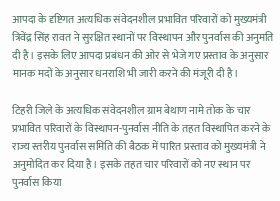आपदा के दृष्टिगत अत्यधिक संवेदनशील प्रभावित परिवारों को मुख्यमंत्री त्रिवेंद्र सिंह रावत ने सुरक्षित स्थानों पर विस्थापन और पुनर्वास की अनुमति दी है। इसके लिए आपदा प्रबंधन की ओर से भेजे गए प्रस्ताव के अनुसार मानक मदों के अनुसार धनराशि भी जारी करने की मंजूरी दी है।

टिहरी जिले के अत्यधिक संवेदनशील ग्राम बेथाण नामे तोक के चार प्रभावित परिवारों के विस्थापन-पुनर्वास नीति के तहत विस्थापित करने के राज्य स्तरीय पुनर्वास समिति की बैठक में पारित प्रस्ताव को मुख्यमंत्री ने अनुमोदित कर दिया है। इसके तहत चार परिवारों को नए स्थान पर पुनर्वास किया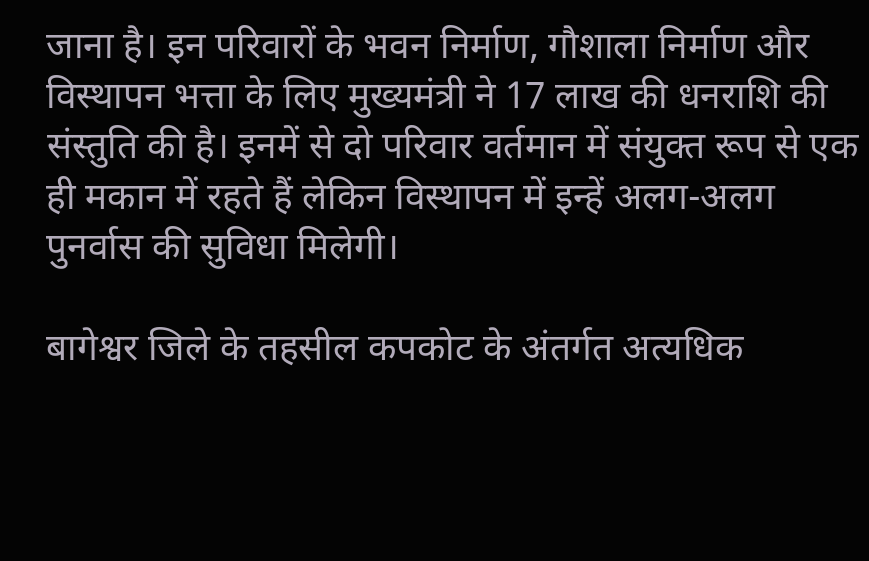जाना है। इन परिवारों के भवन निर्माण, गौशाला निर्माण और विस्थापन भत्ता के लिए मुख्यमंत्री ने 17 लाख की धनराशि की संस्तुति की है। इनमें से दो परिवार वर्तमान में संयुक्त रूप से एक ही मकान में रहते हैं लेकिन विस्थापन में इन्हें अलग-अलग पुनर्वास की सुविधा मिलेगी।

बागेश्वर जिले के तहसील कपकोट के अंतर्गत अत्यधिक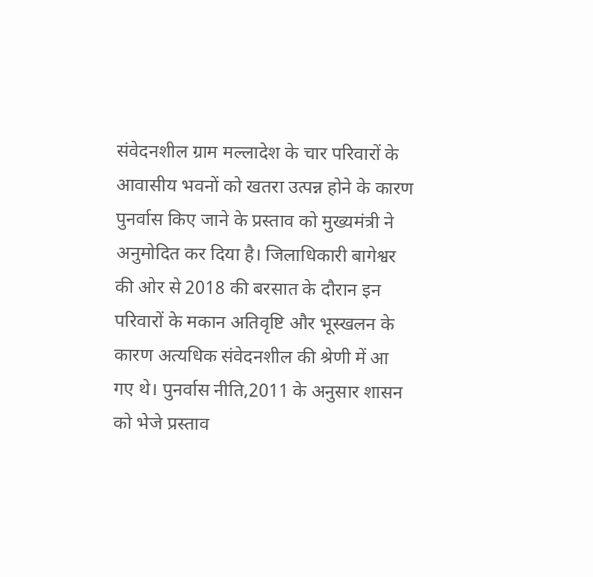संवेदनशील ग्राम मल्लादेश के चार परिवारों के आवासीय भवनों को खतरा उत्पन्न होने के कारण पुनर्वास किए जाने के प्रस्ताव को मुख्यमंत्री ने अनुमोदित कर दिया है। जिलाधिकारी बागेश्वर की ओर से 2018 की बरसात के दौरान इन परिवारों के मकान अतिवृष्टि और भूस्खलन के कारण अत्यधिक संवेदनशील की श्रेणी में आ गए थे। पुनर्वास नीति,2011 के अनुसार शासन को भेजे प्रस्ताव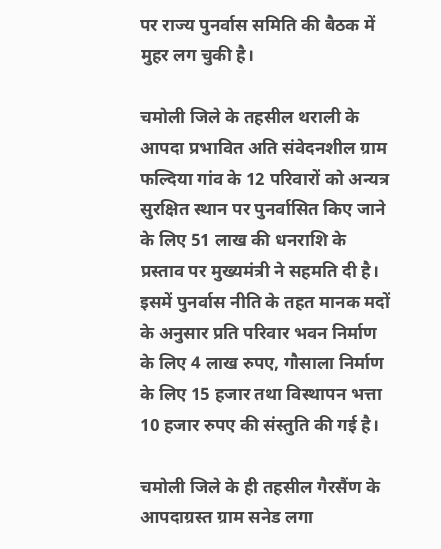पर राज्य पुनर्वास समिति की बैठक में मुहर लग चुकी है।

चमोली जिले के तहसील थराली के आपदा प्रभावित अति संवेदनशील ग्राम फल्दिया गांव के 12 परिवारों को अन्यत्र सुरक्षित स्थान पर पुनर्वासित किए जाने के लिए 51 लाख की धनराशि के प्रस्ताव पर मुख्यमंत्री ने सहमति दी है। इसमें पुनर्वास नीति के तहत मानक मदों के अनुसार प्रति परिवार भवन निर्माण के लिए 4 लाख रुपए, गौसाला निर्माण के लिए 15 हजार तथा विस्थापन भत्ता 10 हजार रुपए की संस्तुति की गई है।

चमोली जिले के ही तहसील गैरसैंण के आपदाग्रस्त ग्राम सनेड लगा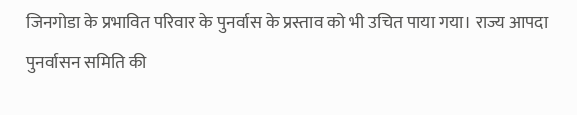जिनगोडा के प्रभावित परिवार के पुनर्वास के प्रस्ताव को भी उचित पाया गया। राज्य आपदा पुनर्वासन समिति की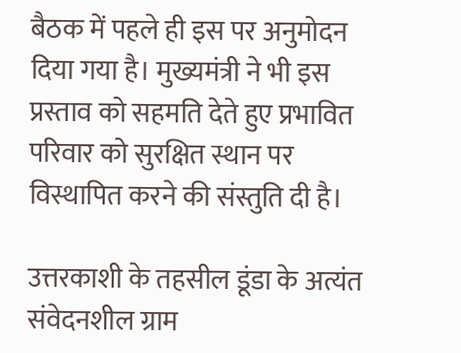बैठक में पहले ही इस पर अनुमोदन दिया गया है। मुख्यमंत्री ने भी इस प्रस्ताव को सहमति देते हुए प्रभावित परिवार को सुरक्षित स्थान पर विस्थापित करने की संस्तुति दी है।

उत्तरकाशी के तहसील डूंडा के अत्यंत संवेदनशील ग्राम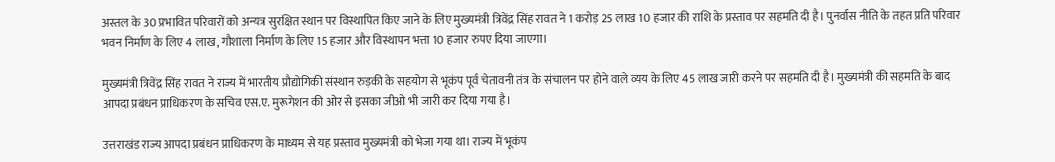अस्तल के 30 प्रभावित परिवारों को अन्यत्र सुरक्षित स्थान पर विस्थापित किए जाने के लिए मुख्यमंत्री त्रिवेंद्र सिंह रावत ने 1 करोड़ 25 लाख 10 हजार की राशि के प्रस्ताव पर सहमति दी है। पुनर्वास नीति के तहत प्रति परिवार भवन निर्माण के लिए 4 लाख, गौशाला निर्माण के लिए 15 हजार और विस्थापन भत्ता 10 हजार रुपए दिया जाएगा।

मुख्यमंत्री त्रिवेंद्र सिंह रावत ने राज्य में भारतीय प्रौद्योगिकी संस्थान रुड़की के सहयोग से भूकंप पूर्व चेतावनी तंत्र के संचालन पर होने वाले व्यय के लिए 45 लाख जारी करने पर सहमति दी है। मुख्यमंत्री की सहमति के बाद आपदा प्रबंधन प्राधिकरण के सचिव एस.ए. मुरूगेशन की ओर से इसका जीओ भी जारी कर दिया गया है।

उत्तराखंड राज्य आपदा प्रबंधन प्राधिकरण के माध्यम से यह प्रस्ताव मुख्यमंत्री को भेजा गया था। राज्य में भूकंप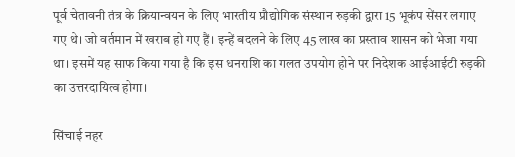पूर्व चेतावनी तंत्र के क्रियान्वयन के लिए भारतीय प्रौद्योगिक संस्थान रुड़की द्वारा 15 भूकंप सेंसर लगाए गए थे। जो वर्तमान में खराब हो गए हैं। इन्हें बदलने के लिए 45 लाख का प्रस्ताव शासन को भेजा गया था। इसमें यह साफ किया गया है कि इस धनराशि का गलत उपयोग होने पर निदेशक आईआईटी रुड़की का उत्तरदायित्व होगा।

सिंचाई नहर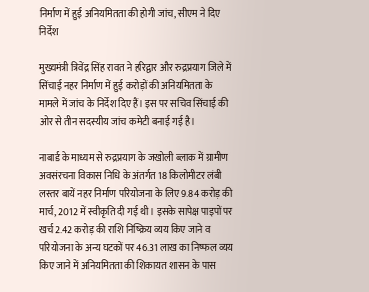निर्माण में हुई अनियमितता की होगी जांच, सीएम ने दिए निर्देश

मुख्यमंत्री त्रिवेंद्र सिंह रावत ने हरिद्वार और रुद्रप्रयाग जिले में सिंचाई नहर निर्माण में हुई करोड़ों की अनियमितता के मामले में जांच के निर्देश दिए हैं। इस पर सचिव सिंचाई की ओर से तीन सदस्यीय जांच कमेटी बनाई गई है।

नाबार्ड के माध्यम से रुद्रप्रयाग के जखोली ब्लाक में ग्रामीण अवसंरचना विकास निधि के अंतर्गत 18 किलोमीटर लंबी लस्तर बायें नहर निर्माण परियोजना के लिए 9.84 करोड़ की मार्च, 2012 में स्वीकृति दी गई थी। इसके सापेक्ष पाइपों पर खर्च 2.42 करोड़ की राशि निष्क्रिय व्यय किए जाने व परियोजना के अन्य घटकों पर 46.31 लाख का निष्फल व्यय किए जाने में अनियमितता की शिकायत शासन के पास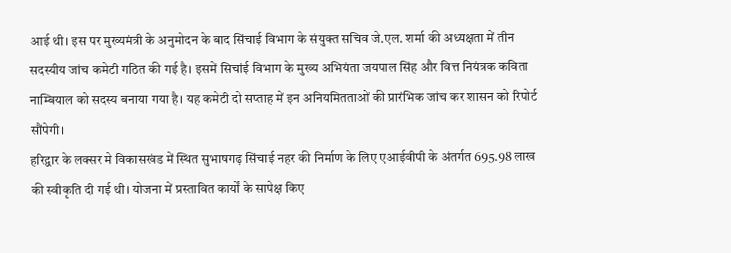आई थी। इस पर मुख्यमंत्री के अनुमोदन के बाद सिंचाई विभाग के संयुक्त सचिव जे.एल. शर्मा की अध्यक्षता में तीन सदस्यीय जांच कमेटी गठित की गई है। इसमें सिचांई विभाग के मुख्य अभियंता जयपाल सिंह और वित्त नियंत्रक कविता नाम्बियाल को सदस्य बनाया गया है। यह कमेटी दो सप्ताह में इन अनियमितताओं की प्रारंभिक जांच कर शासन को रिपोर्ट सौंपेगी।
हरिद्वार के लक्सर मे विकासखंड में स्थित सुभाषगढ़ सिंचाई नहर की निर्माण के लिए एआईवीपी के अंतर्गत 695.98 लाख की स्वीकृति दी गई थी। योजना में प्रस्तावित कार्यों के सापेक्ष किए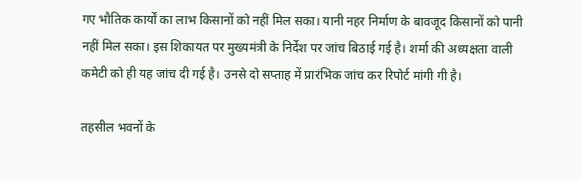गए भौतिक कार्यों का लाभ किसानों को नहीं मिल सका। यानी नहर निर्माण के बावजूद किसानों को पानी नहीं मिल सका। इस शिकायत पर मुख्यमंत्री के निर्देश पर जांच बिठाई गई है। शर्मा की अध्यक्षता वाली कमेटी को ही यह जांच दी गई है। उनसे दो सप्ताह में प्रारंभिक जांच कर रिपोर्ट मांगी गी है।

तहसील भवनों के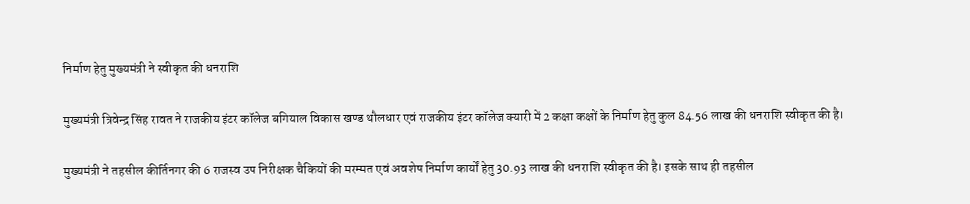निर्माण हेतु मुख्यमंत्री ने स्वीकृत की धनराशि

मुख्यमंत्री त्रिवेन्द्र सिंह रावत ने राजकीय इंटर कॉलेज बगियाल विकास खण्ड थौलधार एवं राजकीय इंटर कॉलेज क्यारी में 2 कक्षा कक्षों के निर्माण हेतु कुल 84.56 लाख की धनराशि स्वीकृत की है।

मुख्यमंत्री ने तहसील कीर्तिनगर की 6 राजस्व उप निरीक्षक चैकियों की मरम्मत एवं अवशेष निर्माण कार्यों हेतु 30.93 लाख की धनराशि स्वीकृत की है। इसके साथ ही तहसील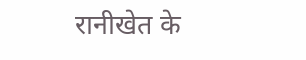रानीखेत के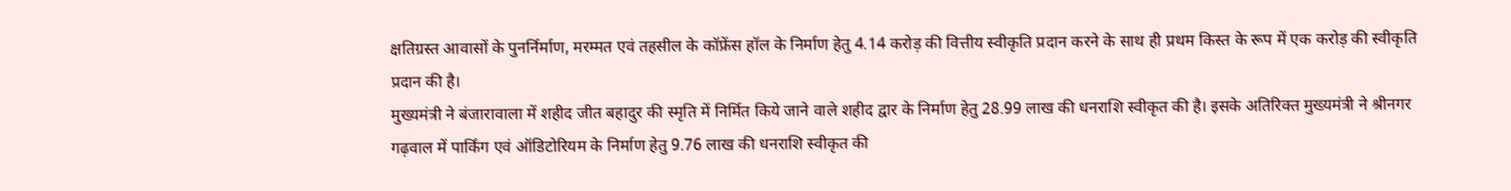क्षतिग्रस्त आवासों के पुनर्निर्माण, मरम्मत एवं तहसील के कॉफ्रेंस हॉल के निर्माण हेतु 4.14 करोड़ की वित्तीय स्वीकृति प्रदान करने के साथ ही प्रथम किस्त के रूप में एक करोड़ की स्वीकृति प्रदान की है।
मुख्यमंत्री ने बंजारावाला में शहीद जीत बहादुर की स्मृति में निर्मित किये जाने वाले शहीद द्वार के निर्माण हेतु 28.99 लाख की धनराशि स्वीकृत की है। इसके अतिरिक्त मुख्यमंत्री ने श्रीनगर गढ़वाल में पार्किंग एवं ऑडिटोरियम के निर्माण हेतु 9.76 लाख की धनराशि स्वीकृत की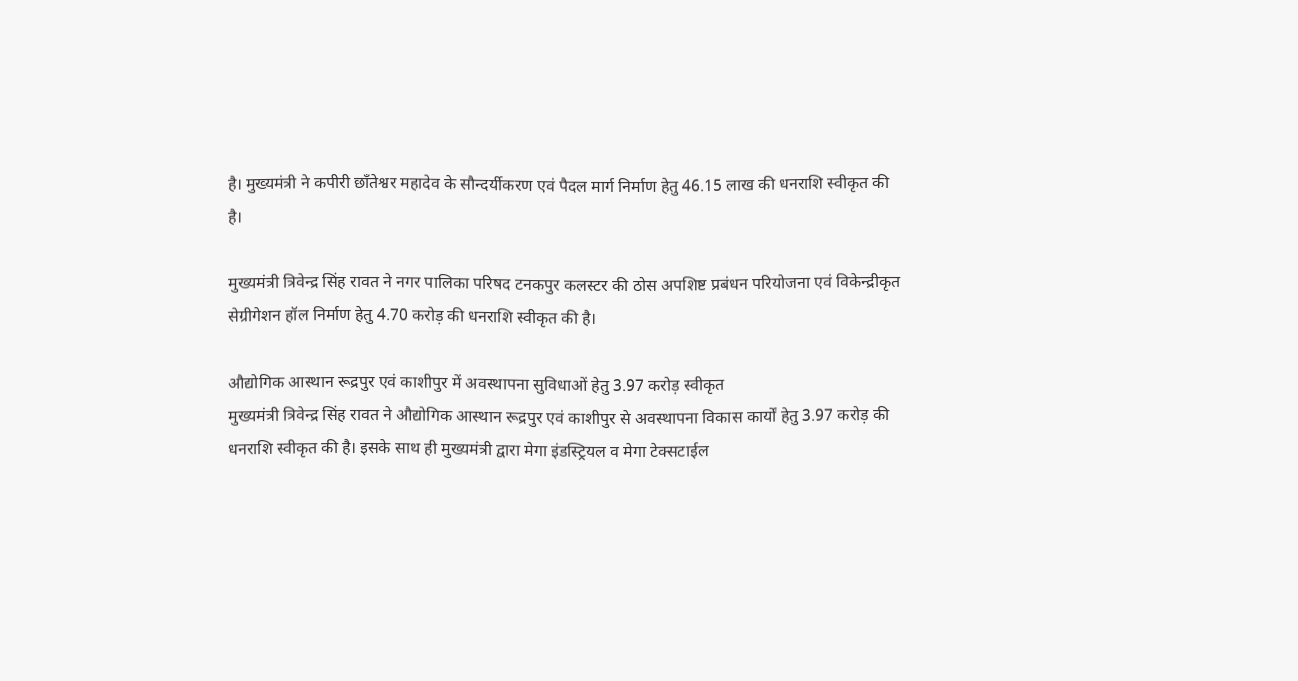है। मुख्यमंत्री ने कपीरी छाँतेश्वर महादेव के सौन्दर्यीकरण एवं पैदल मार्ग निर्माण हेतु 46.15 लाख की धनराशि स्वीकृत की है।

मुख्यमंत्री त्रिवेन्द्र सिंह रावत ने नगर पालिका परिषद टनकपुर कलस्टर की ठोस अपशिष्ट प्रबंधन परियोजना एवं विकेन्द्रीकृत सेग्रीगेशन हॉल निर्माण हेतु 4.70 करोड़ की धनराशि स्वीकृत की है।

औद्योगिक आस्थान रूद्रपुर एवं काशीपुर में अवस्थापना सुविधाओं हेतु 3.97 करोड़ स्वीकृत
मुख्यमंत्री त्रिवेन्द्र सिंह रावत ने औद्योगिक आस्थान रूद्रपुर एवं काशीपुर से अवस्थापना विकास कार्यों हेतु 3.97 करोड़ की धनराशि स्वीकृत की है। इसके साथ ही मुख्यमंत्री द्वारा मेगा इंडस्ट्रियल व मेगा टेक्सटाईल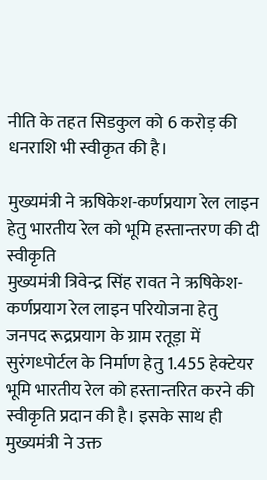नीति के तहत सिडकुल को 6 करोड़ की धनराशि भी स्वीकृत की है।

मुख्यमंत्री ने ऋषिकेश-कर्णप्रयाग रेल लाइन हेतु भारतीय रेल को भूमि हस्तान्तरण की दी स्वीकृति
मुख्यमंत्री त्रिवेन्द्र सिंह रावत ने ऋषिकेश-कर्णप्रयाग रेल लाइन परियोजना हेतु जनपद रूद्रप्रयाग के ग्राम रतूड़ा में सुरंगध्पोर्टल के निर्माण हेतु 1.455 हेक्टेयर भूमि भारतीय रेल को हस्तान्तरित करने की स्वीकृति प्रदान की है। इसके साथ ही मुख्यमंत्री ने उक्त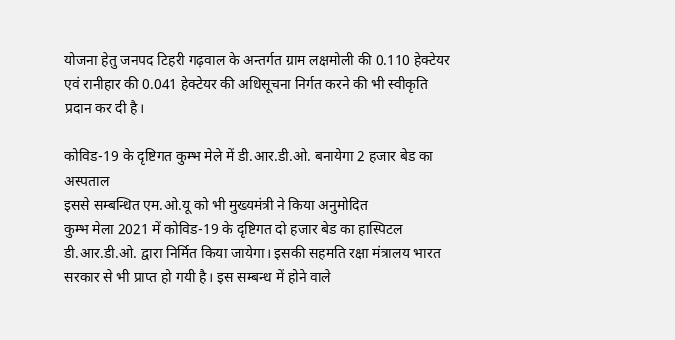योजना हेतु जनपद टिहरी गढ़वाल के अन्तर्गत ग्राम लक्षमोली की 0.110 हेक्टेयर एवं रानीहार की 0.041 हेक्टेयर की अधिसूचना निर्गत करने की भी स्वीकृति प्रदान कर दी है।

कोविड-19 के दृष्टिगत कुम्भ मेले में डी.आर.डी.ओ. बनायेगा 2 हजार बेड का अस्पताल
इससे सम्बन्धित एम.ओ.यू को भी मुख्यमंत्री ने किया अनुमोदित
कुम्भ मेला 2021 में कोविड-19 के दृष्टिगत दो हजार बेड का हास्पिटल डी.आर.डी.ओ. द्वारा निर्मित किया जायेगा। इसकी सहमति रक्षा मंत्रालय भारत सरकार से भी प्राप्त हो गयी है। इस सम्बन्ध में होने वाले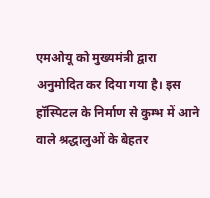एमओयू को मुख्यमंत्री द्वारा अनुमोदित कर दिया गया है। इस हॉस्पिटल के निर्माण से कुम्भ में आने वाले श्रद्धालुओं के बेहतर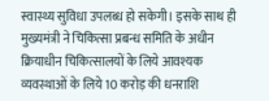स्वास्थ्य सुविधा उपलब्ध हो सकेगी। इसके साथ ही मुख्यमंत्री ने चिकित्सा प्रबन्ध समिति के अधीन क्रियाधीन चिकित्सालयों के लिये आवश्यक व्यवस्थाओं के लिये 10 करोड़ की धनराशि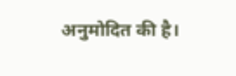अनुमोदित की है।